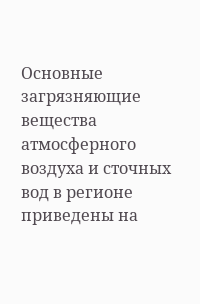Основные загрязняющие вещества атмосферного воздуха и сточных вод в регионе приведены на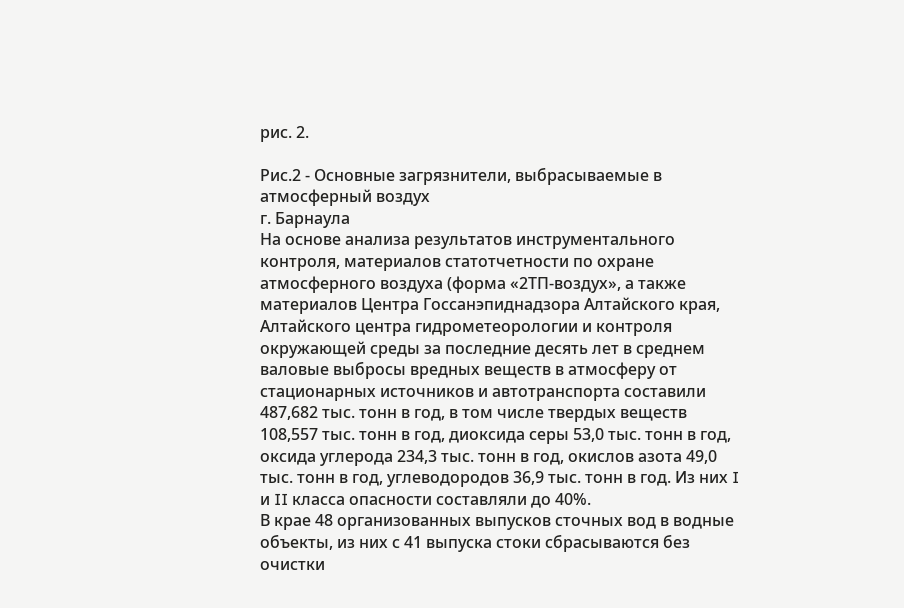рис. 2.

Рис.2 - Основные загрязнители, выбрасываемые в атмосферный воздух
г. Барнаула
На основе анализа результатов инструментального контроля, материалов статотчетности по охране атмосферного воздуха (форма «2ТП-воздух», а также материалов Центра Госсанэпиднадзора Алтайского края, Алтайского центра гидрометеорологии и контроля окружающей среды за последние десять лет в среднем валовые выбросы вредных веществ в атмосферу от стационарных источников и автотранспорта составили 487,682 тыс. тонн в год, в том числе твердых веществ 108,557 тыс. тонн в год, диоксида серы 53,0 тыс. тонн в год, оксида углерода 234,3 тыс. тонн в год, окислов азота 49,0 тыс. тонн в год, углеводородов 36,9 тыс. тонн в год. Из них I и II класса опасности составляли до 40%.
В крае 48 организованных выпусков сточных вод в водные объекты, из них с 41 выпуска стоки сбрасываются без очистки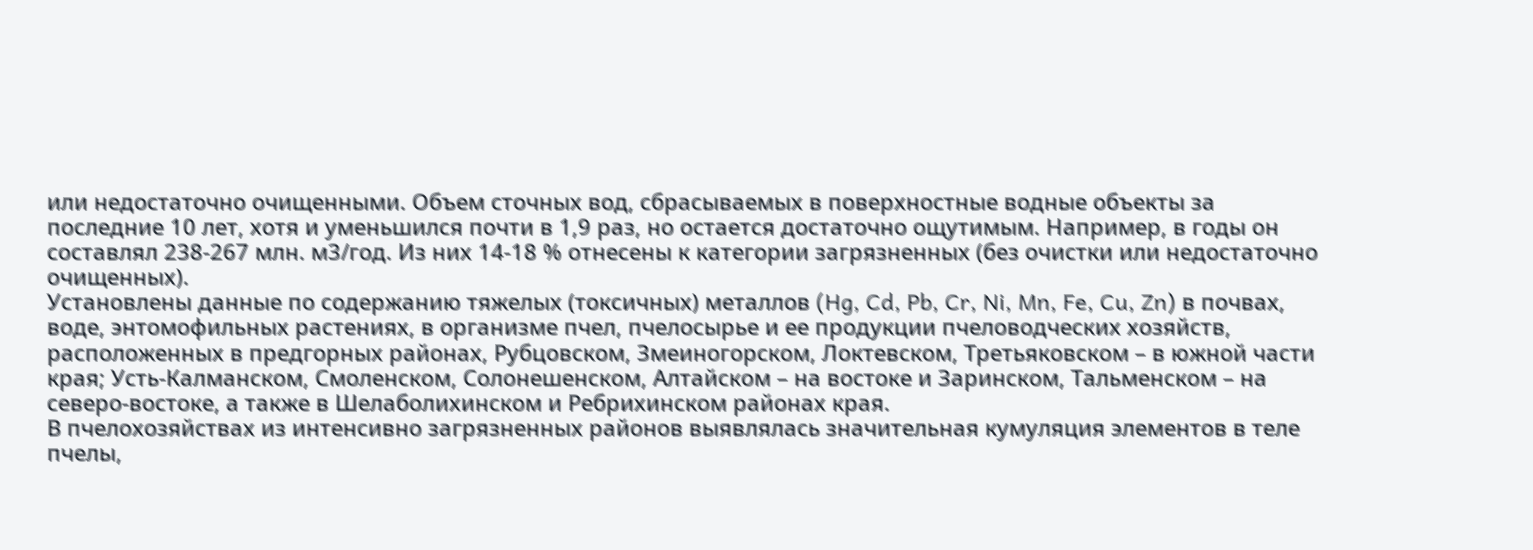или недостаточно очищенными. Объем сточных вод, сбрасываемых в поверхностные водные объекты за последние 10 лет, хотя и уменьшился почти в 1,9 раз, но остается достаточно ощутимым. Например, в годы он составлял 238-267 млн. м3/год. Из них 14-18 % отнесены к категории загрязненных (без очистки или недостаточно очищенных).
Установлены данные по содержанию тяжелых (токсичных) металлов (Hg, Cd, Pb, Cr, Ni, Mn, Fe, Cu, Zn) в почвах, воде, энтомофильных растениях, в организме пчел, пчелосырье и ее продукции пчеловодческих хозяйств, расположенных в предгорных районах, Рубцовском, Змеиногорском, Локтевском, Третьяковском – в южной части края; Усть-Калманском, Смоленском, Солонешенском, Алтайском – на востоке и Заринском, Тальменском – на северо-востоке, а также в Шелаболихинском и Ребрихинском районах края.
В пчелохозяйствах из интенсивно загрязненных районов выявлялась значительная кумуляция элементов в теле пчелы,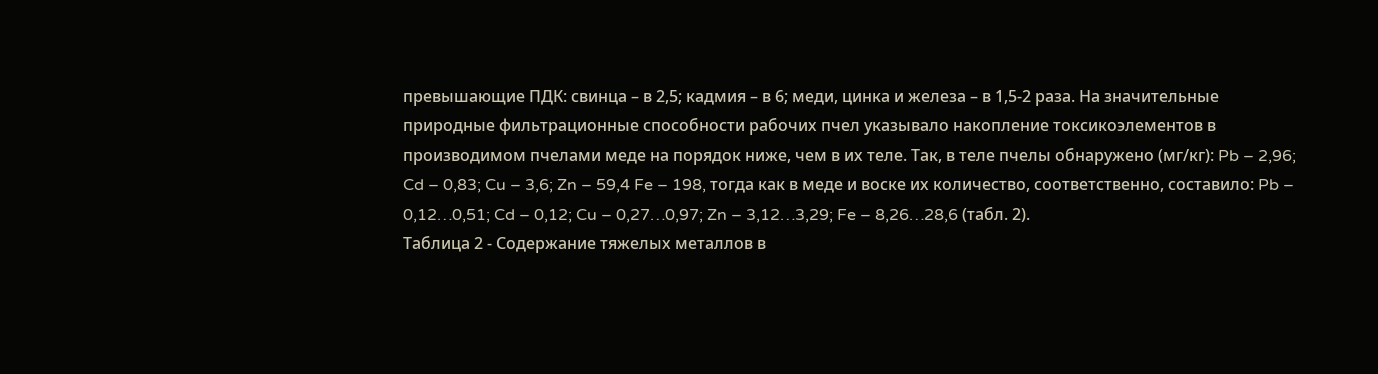превышающие ПДК: свинца – в 2,5; кадмия – в 6; меди, цинка и железа – в 1,5-2 раза. На значительные природные фильтрационные способности рабочих пчел указывало накопление токсикоэлементов в производимом пчелами меде на порядок ниже, чем в их теле. Так, в теле пчелы обнаружено (мг/кг): Pb – 2,96; Cd – 0,83; Cu – 3,6; Zn – 59,4 Fe – 198, тогда как в меде и воске их количество, соответственно, составило: Pb – 0,12…0,51; Cd – 0,12; Cu – 0,27…0,97; Zn – 3,12…3,29; Fe – 8,26…28,6 (табл. 2).
Таблица 2 - Содержание тяжелых металлов в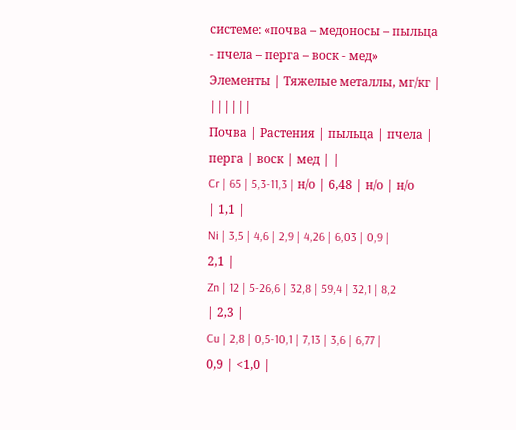системе: «почва – медоносы – пыльца - пчела – перга – воск - мед»
Элементы | Тяжелые металлы, мг/кг | ||||||
Почва | Растения | пыльца | пчела | перга | воск | мед | |
Cr | 65 | 5,3-11,3 | н/о | 6,48 | н/о | н/о | 1,1 |
Ni | 3,5 | 4,6 | 2,9 | 4,26 | 6,03 | 0,9 | 2,1 |
Zn | 12 | 5-26,6 | 32,8 | 59,4 | 32,1 | 8,2 | 2,3 |
Cu | 2,8 | 0,5-10,1 | 7,13 | 3,6 | 6,77 | 0,9 | <1,0 |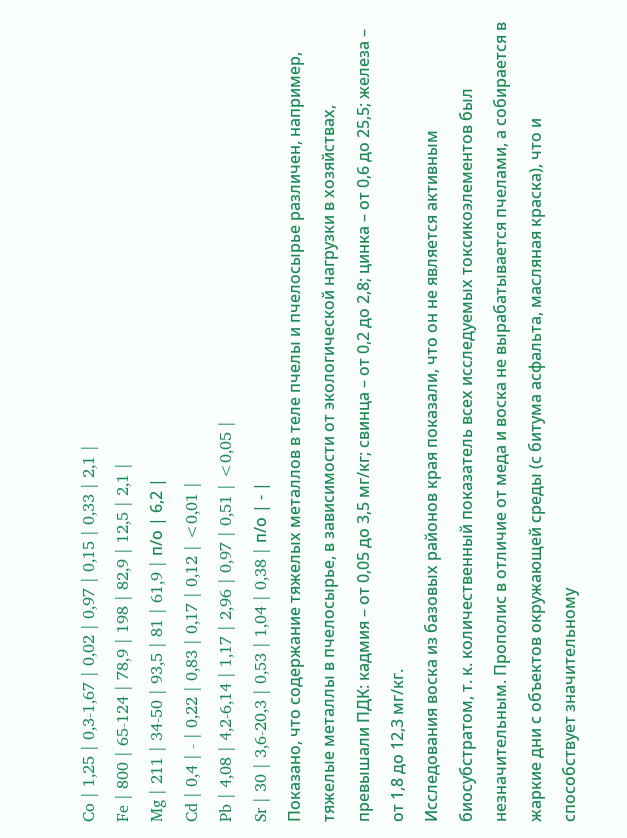Co | 1,25 | 0,3-1,67 | 0,02 | 0,97 | 0,15 | 0,33 | 2,1 |
Fe | 800 | 65-124 | 78,9 | 198 | 82,9 | 12,5 | 2,1 |
Mg | 211 | 34-50 | 93,5 | 81 | 61,9 | п/о | 6,2 |
Cd | 0,4 | - | 0,22 | 0,83 | 0,17 | 0,12 | <0,01 |
Pb | 4,08 | 4,2-6,14 | 1,17 | 2,96 | 0,97 | 0,51 | <0,05 |
Sr | 30 | 3,6-20,3 | 0,53 | 1,04 | 0,38 | п/о | - |
Показано, что содержание тяжелых металлов в теле пчелы и пчелосырье различен, например, тяжелые металлы в пчелосырье, в зависимости от экологической нагрузки в хозяйствах, превышали ПДК: кадмия – от 0,05 до 3,5 мг/кг; свинца – от 0,2 до 2,8; цинка – от 0,6 до 25,5; железа – от 1,8 до 12,3 мг/кг.
Исследования воска из базовых районов края показали, что он не является активным биосубстратом, т. к. количественный показатель всех исследуемых токсикоэлементов был незначительным. Прополис в отличие от меда и воска не вырабатывается пчелами, а собирается в жаркие дни с объектов окружающей среды (с битума асфальта, масляная краска), что и способствует значительному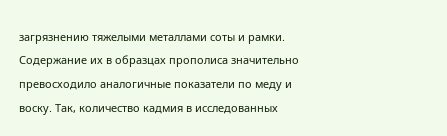загрязнению тяжелыми металлами соты и рамки. Содержание их в образцах прополиса значительно превосходило аналогичные показатели по меду и воску. Так, количество кадмия в исследованных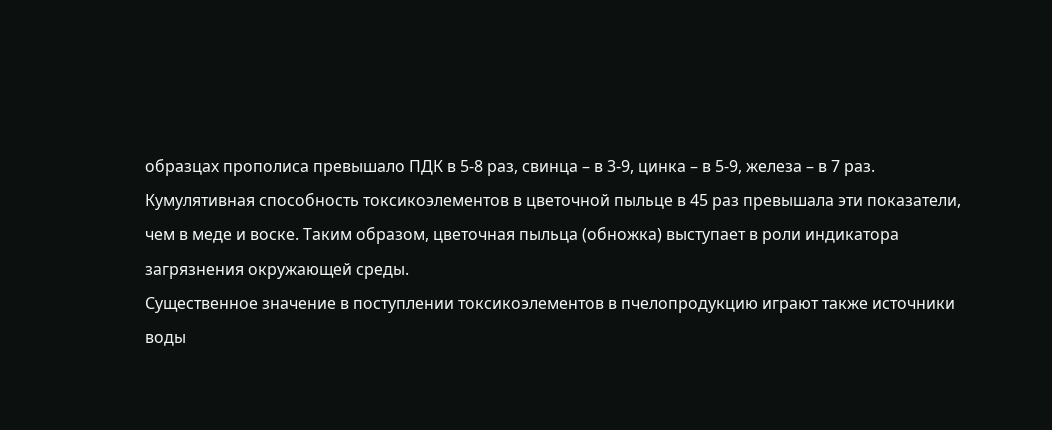образцах прополиса превышало ПДК в 5-8 раз, свинца – в 3-9, цинка – в 5-9, железа – в 7 раз.
Кумулятивная способность токсикоэлементов в цветочной пыльце в 45 раз превышала эти показатели, чем в меде и воске. Таким образом, цветочная пыльца (обножка) выступает в роли индикатора загрязнения окружающей среды.
Существенное значение в поступлении токсикоэлементов в пчелопродукцию играют также источники воды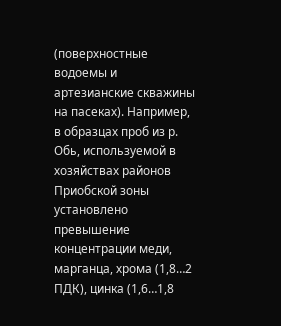(поверхностные водоемы и артезианские скважины на пасеках). Например, в образцах проб из р. Обь, используемой в хозяйствах районов Приобской зоны установлено превышение концентрации меди, марганца, хрома (1,8…2 ПДК), цинка (1,6…1,8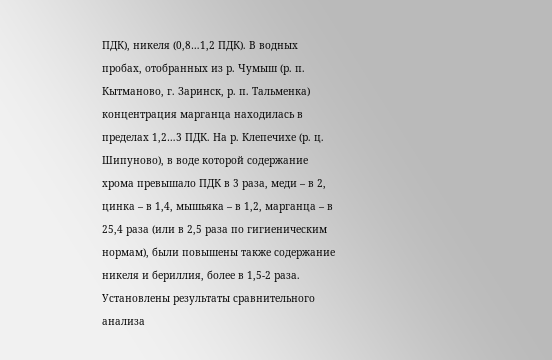ПДК), никеля (0,8…1,2 ПДК). В водных пробах, отобранных из р. Чумыш (р. п. Кытманово, г. Заринск, р. п. Тальменка) концентрация марганца находилась в пределах 1,2…3 ПДК. На р. Клепечихе (р. ц. Шипуново), в воде которой содержание хрома превышало ПДК в 3 раза, меди – в 2, цинка – в 1,4, мышьяка – в 1,2, марганца – в 25,4 раза (или в 2,5 раза по гигиеническим нормам), были повышены также содержание никеля и бериллия, более в 1,5-2 раза.
Установлены результаты сравнительного анализа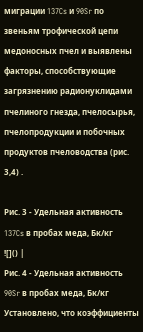миграции 137Cs и 90Sr по звеньям трофической цепи медоносных пчел и выявлены факторы, способствующие загрязнению радионуклидами пчелиного гнезда, пчелосырья, пчелопродукции и побочных продуктов пчеловодства (рис. 3,4) .

Рис. 3 - Удельная активность 137Cs в пробах меда, Бк/кг
![]() |
Рис. 4 - Удельная активность 90Sr в пробах меда, Бк/кг
Установлено, что коэффициенты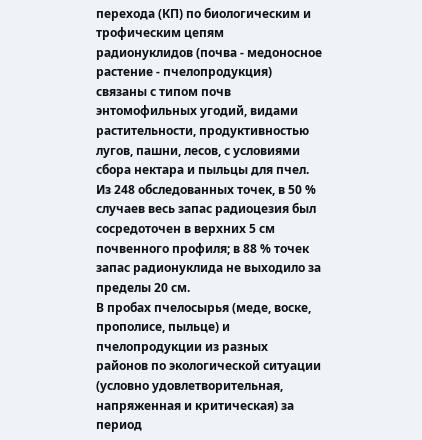перехода (КП) по биологическим и трофическим цепям радионуклидов (почва - медоносное растение - пчелопродукция) связаны с типом почв энтомофильных угодий, видами растительности, продуктивностью лугов, пашни, лесов, с условиями сбора нектара и пыльцы для пчел. Из 248 обследованных точек, в 50 % случаев весь запас радиоцезия был сосредоточен в верхних 5 см почвенного профиля; в 88 % точек запас радионуклида не выходило за пределы 20 см.
В пробах пчелосырья (меде, воске, прополисе, пыльце) и пчелопродукции из разных районов по экологической ситуации (условно удовлетворительная, напряженная и критическая) за период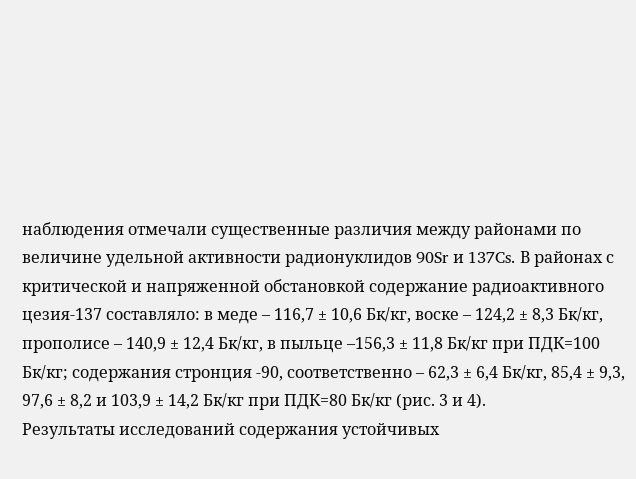наблюдения отмечали существенные различия между районами по величине удельной активности радионуклидов 90Sr и 137Cs. В районах с критической и напряженной обстановкой содержание радиоактивного цезия-137 составляло: в меде – 116,7 ± 10,6 Бк/кг, воске – 124,2 ± 8,3 Бк/кг, прополисе – 140,9 ± 12,4 Бк/кг, в пыльце –156,3 ± 11,8 Бк/кг при ПДК=100 Бк/кг; содержания стронция -90, соответственно – 62,3 ± 6,4 Бк/кг, 85,4 ± 9,3, 97,6 ± 8,2 и 103,9 ± 14,2 Бк/кг при ПДК=80 Бк/кг (рис. 3 и 4).
Результаты исследований содержания устойчивых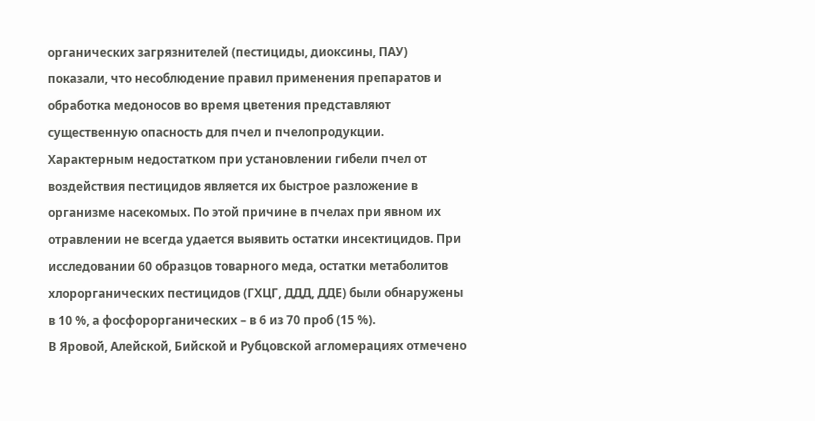органических загрязнителей (пестициды, диоксины, ПАУ) показали, что несоблюдение правил применения препаратов и обработка медоносов во время цветения представляют существенную опасность для пчел и пчелопродукции. Характерным недостатком при установлении гибели пчел от воздействия пестицидов является их быстрое разложение в организме насекомых. По этой причине в пчелах при явном их отравлении не всегда удается выявить остатки инсектицидов. При исследовании 60 образцов товарного меда, остатки метаболитов хлорорганических пестицидов (ГХЦГ, ДДД, ДДЕ) были обнаружены в 10 %, а фосфорорганических – в 6 из 70 проб (15 %).
В Яровой, Алейской, Бийской и Рубцовской агломерациях отмечено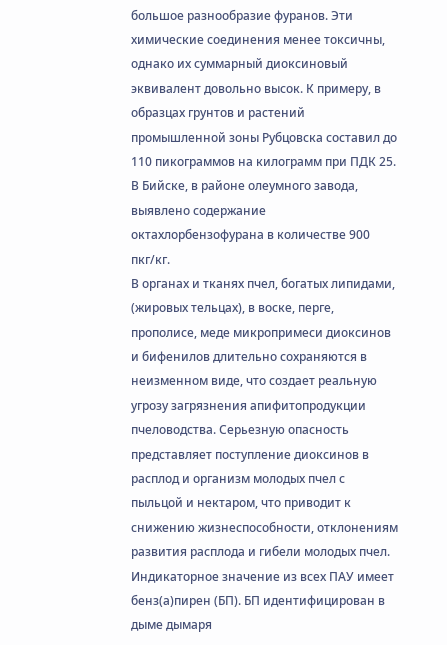большое разнообразие фуранов. Эти химические соединения менее токсичны, однако их суммарный диоксиновый эквивалент довольно высок. К примеру, в образцах грунтов и растений промышленной зоны Рубцовска составил до 110 пикограммов на килограмм при ПДК 25. В Бийске, в районе олеумного завода, выявлено содержание октахлорбензофурана в количестве 900 пкг/кг.
В органах и тканях пчел, богатых липидами, (жировых тельцах), в воске, перге, прополисе, меде микропримеси диоксинов и бифенилов длительно сохраняются в неизменном виде, что создает реальную угрозу загрязнения апифитопродукции пчеловодства. Серьезную опасность представляет поступление диоксинов в расплод и организм молодых пчел с пыльцой и нектаром, что приводит к снижению жизнеспособности, отклонениям развития расплода и гибели молодых пчел.
Индикаторное значение из всех ПАУ имеет бенз(а)пирен (БП). БП идентифицирован в дыме дымаря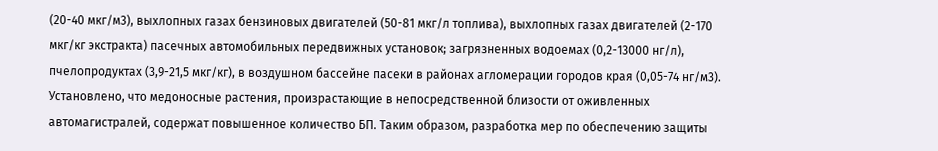(20-40 мкг/м3), выхлопных газах бензиновых двигателей (50-81 мкг/л топлива), выхлопных газах двигателей (2-170 мкг/кг экстракта) пасечных автомобильных передвижных установок; загрязненных водоемах (0,2-13000 нг/л), пчелопродуктах (3,9-21,5 мкг/кг), в воздушном бассейне пасеки в районах агломерации городов края (0,05-74 нг/м3).
Установлено, что медоносные растения, произрастающие в непосредственной близости от оживленных автомагистралей, содержат повышенное количество БП. Таким образом, разработка мер по обеспечению защиты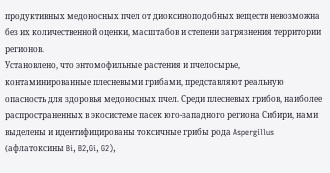продуктивных медоносных пчел от диоксиноподобных веществ невозможна без их количественной оценки, масштабов и степени загрязнения территории регионов.
Установлено, что энтомофильные растения и пчелосырье, контаминированные плесневыми грибами, представляют реальную опасность для здоровья медоносных пчел. Среди плесневых грибов, наиболее распространенных в экосистеме пасек юго-западного региона Сибири, нами выделены и идентифицированы токсичные грибы рода Aspergillus (афлатоксины Bi, B2,Gi, G2),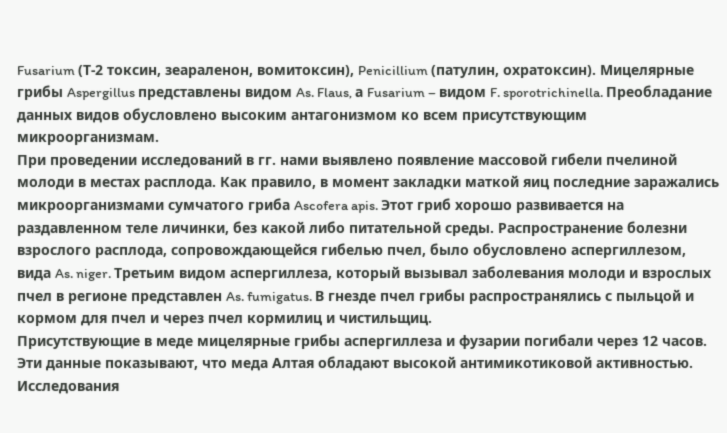Fusarium (Т-2 токсин, зеараленон, вомитоксин), Penicillium (патулин, охратоксин). Мицелярные грибы Aspergillus представлены видом As. Flaus, а Fusarium – видом F. sporotrichinella. Преобладание данных видов обусловлено высоким антагонизмом ко всем присутствующим микроорганизмам.
При проведении исследований в гг. нами выявлено появление массовой гибели пчелиной молоди в местах расплода. Как правило, в момент закладки маткой яиц последние заражались микроорганизмами сумчатого гриба Ascofera apis. Этот гриб хорошо развивается на раздавленном теле личинки, без какой либо питательной среды. Распространение болезни взрослого расплода, сопровождающейся гибелью пчел, было обусловлено аспергиллезом, вида As. niger. Третьим видом аспергиллеза, который вызывал заболевания молоди и взрослых пчел в регионе представлен As. fumigatus. В гнезде пчел грибы распространялись с пыльцой и кормом для пчел и через пчел кормилиц и чистильщиц.
Присутствующие в меде мицелярные грибы аспергиллеза и фузарии погибали через 12 часов. Эти данные показывают, что меда Алтая обладают высокой антимикотиковой активностью.
Исследования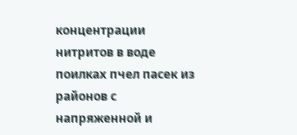концентрации нитритов в воде поилках пчел пасек из районов с напряженной и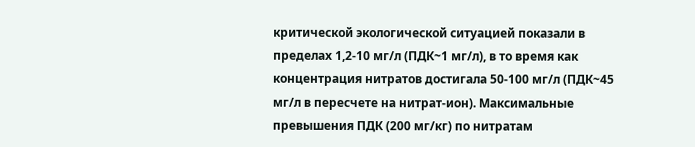критической экологической ситуацией показали в пределах 1,2-10 мг/л (ПДК~1 мг/л), в то время как концентрация нитратов достигала 50-100 мг/л (ПДК~45 мг/л в пересчете на нитрат-ион). Максимальные превышения ПДК (200 мг/кг) по нитратам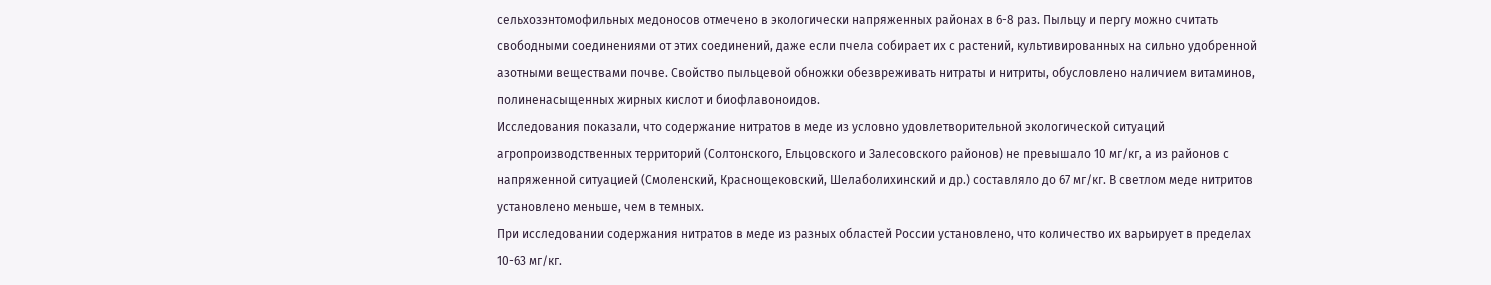сельхозэнтомофильных медоносов отмечено в экологически напряженных районах в 6-8 раз. Пыльцу и пергу можно считать свободными соединениями от этих соединений, даже если пчела собирает их с растений, культивированных на сильно удобренной азотными веществами почве. Свойство пыльцевой обножки обезвреживать нитраты и нитриты, обусловлено наличием витаминов, полиненасыщенных жирных кислот и биофлавоноидов.
Исследования показали, что содержание нитратов в меде из условно удовлетворительной экологической ситуаций агропроизводственных территорий (Солтонского, Ельцовского и Залесовского районов) не превышало 10 мг/кг, а из районов с напряженной ситуацией (Смоленский, Краснощековский, Шелаболихинский и др.) составляло до 67 мг/кг. В светлом меде нитритов установлено меньше, чем в темных.
При исследовании содержания нитратов в меде из разных областей России установлено, что количество их варьирует в пределах 10-63 мг/кг.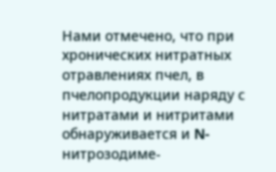Нами отмечено, что при хронических нитратных отравлениях пчел, в пчелопродукции наряду с нитратами и нитритами обнаруживается и N-нитрозодиме-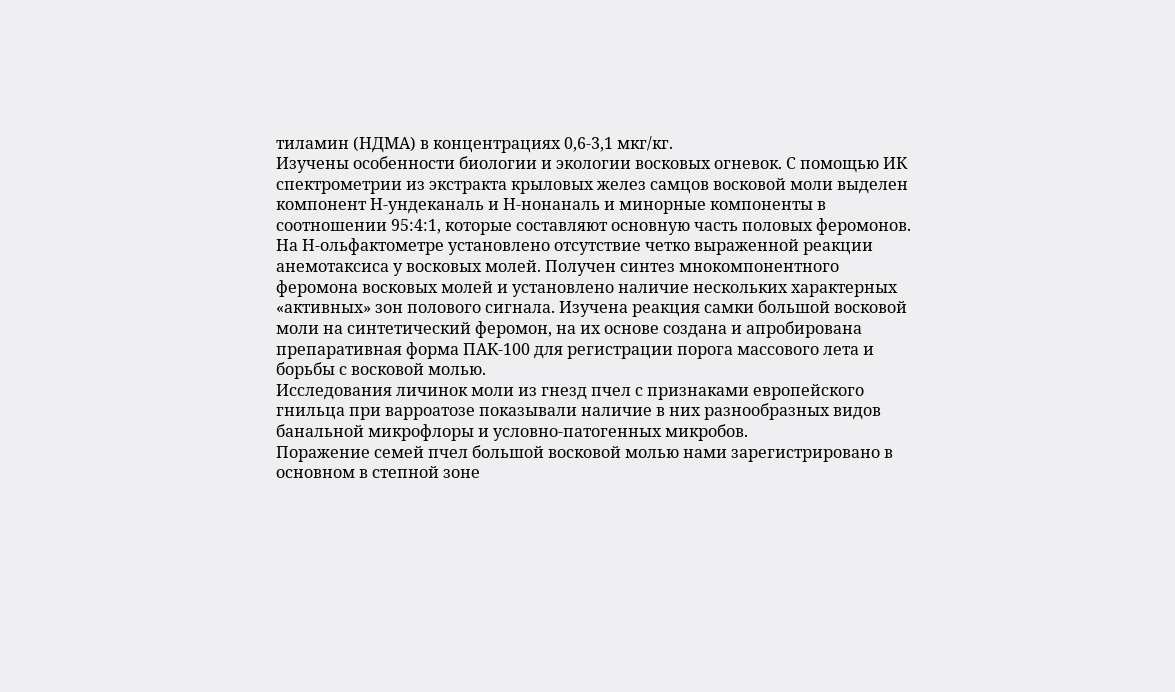тиламин (НДМА) в концентрациях 0,6-3,1 мкг/кг.
Изучены особенности биологии и экологии восковых огневок. С помощью ИК спектрометрии из экстракта крыловых желез самцов восковой моли выделен компонент Н-ундеканаль и Н-нонаналь и минорные компоненты в соотношении 95:4:1, которые составляют основную часть половых феромонов. На Н-ольфактометре установлено отсутствие четко выраженной реакции анемотаксиса у восковых молей. Получен синтез мнокомпонентного феромона восковых молей и установлено наличие нескольких характерных «активных» зон полового сигнала. Изучена реакция самки большой восковой моли на синтетический феромон, на их основе создана и апробирована препаративная форма ПАК-100 для регистрации порога массового лета и борьбы с восковой молью.
Исследования личинок моли из гнезд пчел с признаками европейского гнильца при варроатозе показывали наличие в них разнообразных видов банальной микрофлоры и условно-патогенных микробов.
Поражение семей пчел большой восковой молью нами зарегистрировано в основном в степной зоне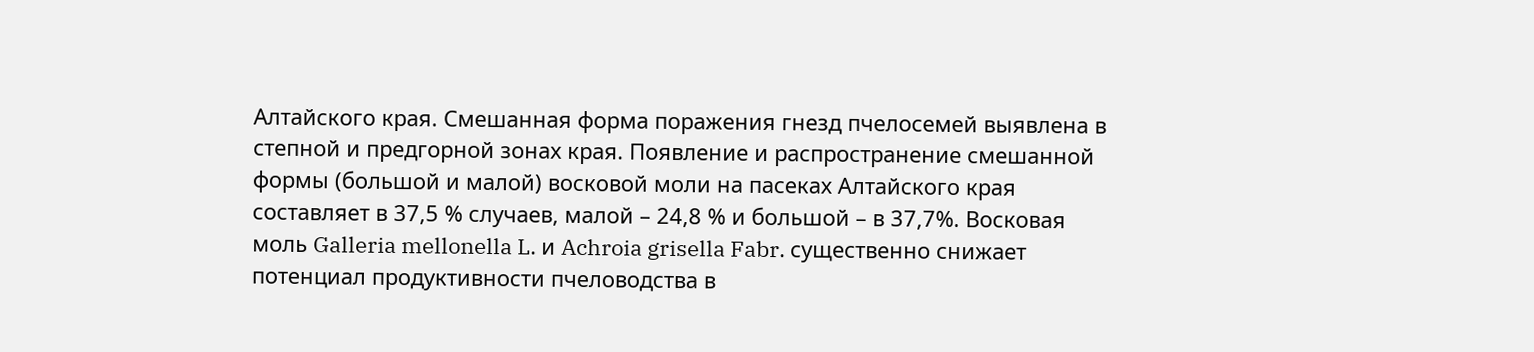Алтайского края. Смешанная форма поражения гнезд пчелосемей выявлена в степной и предгорной зонах края. Появление и распространение смешанной формы (большой и малой) восковой моли на пасеках Алтайского края составляет в 37,5 % случаев, малой – 24,8 % и большой – в 37,7%. Восковая моль Galleria mellonella L. и Achroia grisella Fabr. существенно снижает потенциал продуктивности пчеловодства в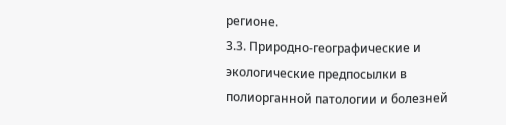регионе.
3.3. Природно-географические и экологические предпосылки в полиорганной патологии и болезней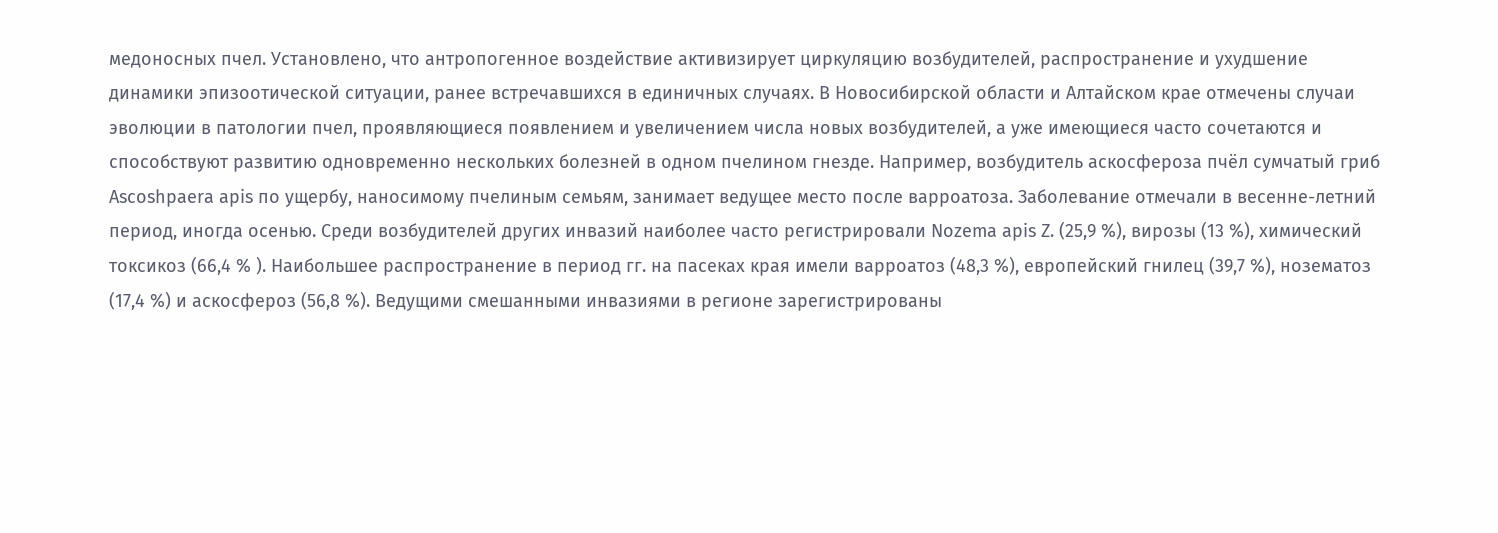медоносных пчел. Установлено, что антропогенное воздействие активизирует циркуляцию возбудителей, распространение и ухудшение динамики эпизоотической ситуации, ранее встречавшихся в единичных случаях. В Новосибирской области и Алтайском крае отмечены случаи эволюции в патологии пчел, проявляющиеся появлением и увеличением числа новых возбудителей, а уже имеющиеся часто сочетаются и способствуют развитию одновременно нескольких болезней в одном пчелином гнезде. Например, возбудитель аскосфероза пчёл сумчатый гриб Ascoshpaera apis по ущербу, наносимому пчелиным семьям, занимает ведущее место после варроатоза. Заболевание отмечали в весенне-летний период, иногда осенью. Среди возбудителей других инвазий наиболее часто регистрировали Nozema apis Z. (25,9 %), вирозы (13 %), химический токсикоз (66,4 % ). Наибольшее распространение в период гг. на пасеках края имели варроатоз (48,3 %), европейский гнилец (39,7 %), нозематоз (17,4 %) и аскосфероз (56,8 %). Ведущими смешанными инвазиями в регионе зарегистрированы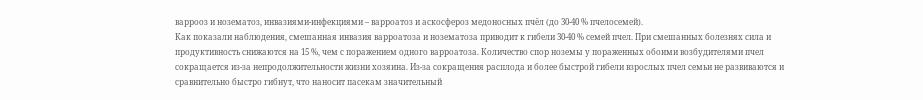варрооз и нозематоз, инвазиями-инфекциями – варроатоз и аскосфероз медоносных пчёл (до 30-40 % пчелосемей).
Как показали наблюдения, смешанная инвазия варроатоза и нозематоза приводит к гибели 30-40 % семей пчел. При смешанных болезнях сила и продуктивность снижаются на 15 %, чем с поражением одного варроатоза. Количество спор ноземы у пораженных обоими возбудителями пчел сокращается из-за непродолжительности жизни хозяина. Из-за сокращения расплода и более быстрой гибели взрослых пчел семьи не развиваются и сравнительно быстро гибнут, что наносит пасекам значительный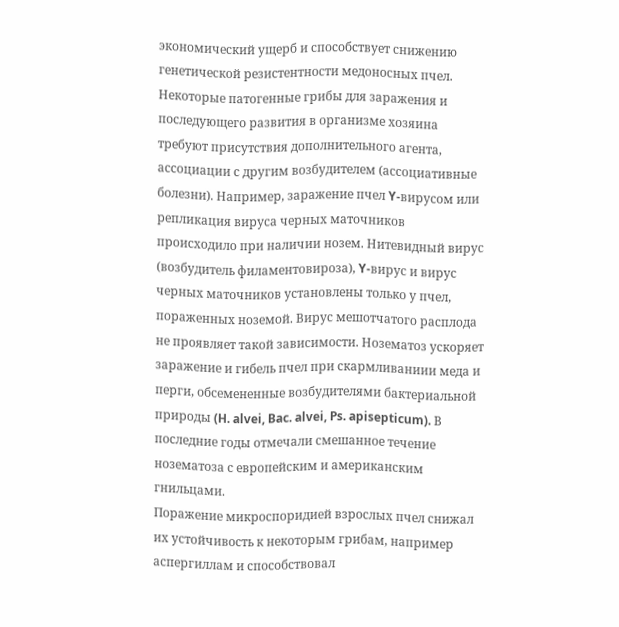экономический ущерб и способствует снижению генетической резистентности медоносных пчел.
Некоторые патогенные грибы для заражения и последующего развития в организме хозяина требуют присутствия дополнительного агента, ассоциации с другим возбудителем (ассоциативные болезни). Например, заражение пчел Y-вирусом или репликация вируса черных маточников происходило при наличии нозем. Нитевидный вирус (возбудитель филаментовироза), Y-вирус и вирус черных маточников установлены только у пчел, пораженных ноземой. Вирус мешотчатого расплода не проявляет такой зависимости. Нозематоз ускоряет заражение и гибель пчел при скармливаниии меда и перги, обсемененные возбудителями бактериальной природы (H. alvei, Bac. alvei, Ps. apisepticum). В последние годы отмечали смешанное течение нозематоза с европейским и американским гнильцами.
Поражение микроспоридией взрослых пчел снижал их устойчивость к некоторым грибам, например аспергиллам и способствовал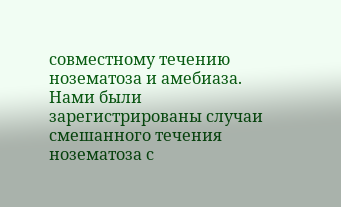совместному течению нозематоза и амебиаза.
Нами были зарегистрированы случаи смешанного течения нозематоза с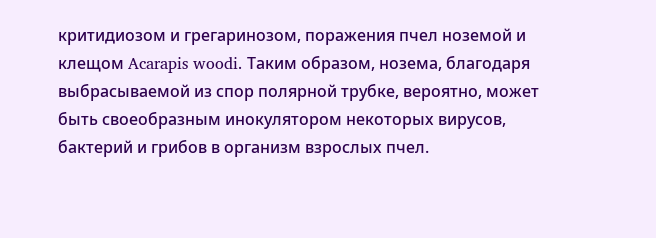критидиозом и грегаринозом, поражения пчел ноземой и клещом Acarapis woodi. Таким образом, нозема, благодаря выбрасываемой из спор полярной трубке, вероятно, может быть своеобразным инокулятором некоторых вирусов, бактерий и грибов в организм взрослых пчел.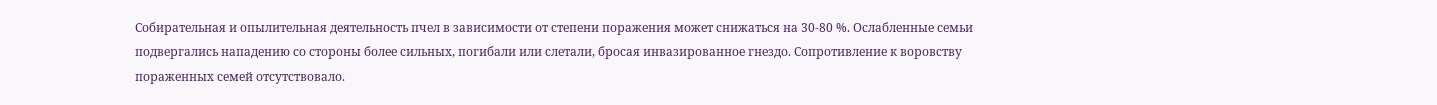Собирательная и опылительная деятельность пчел в зависимости от степени поражения может снижаться на 30-80 %. Ослабленные семьи подвергались нападению со стороны более сильных, погибали или слетали, бросая инвазированное гнездо. Сопротивление к воровству пораженных семей отсутствовало.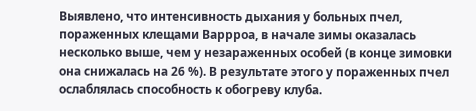Выявлено, что интенсивность дыхания у больных пчел, пораженных клещами Варрроа, в начале зимы оказалась несколько выше, чем у незараженных особей (в конце зимовки она снижалась на 26 %). В результате этого у пораженных пчел ослаблялась способность к обогреву клуба.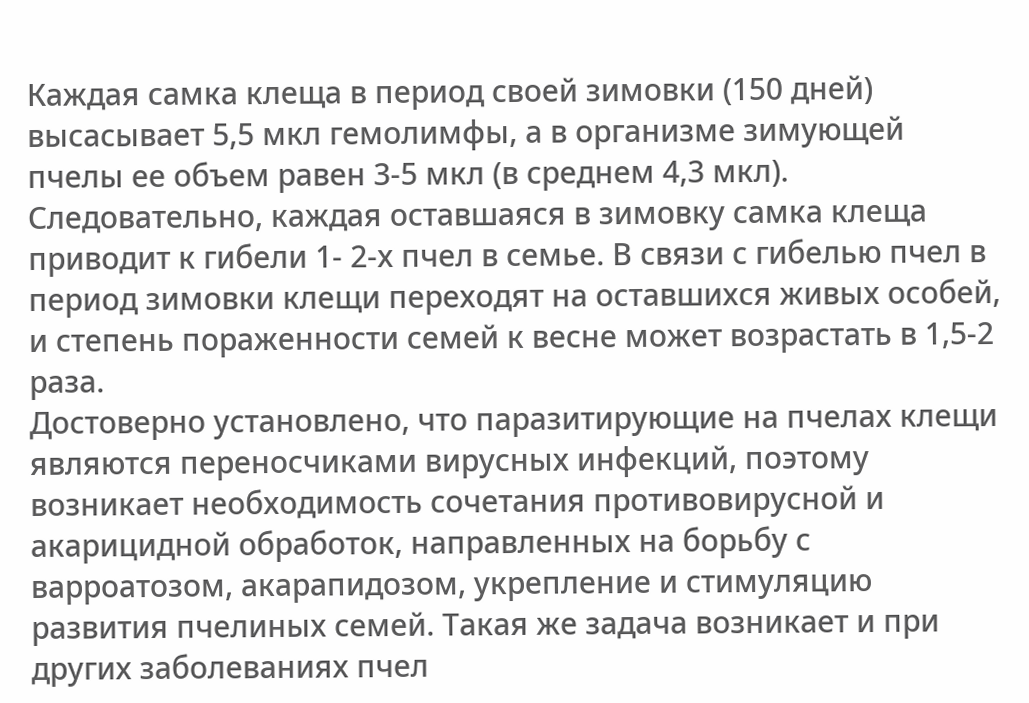Каждая самка клеща в период своей зимовки (150 дней) высасывает 5,5 мкл гемолимфы, а в организме зимующей пчелы ее объем равен 3-5 мкл (в среднем 4,3 мкл). Следовательно, каждая оставшаяся в зимовку самка клеща приводит к гибели 1- 2-х пчел в семье. В связи с гибелью пчел в период зимовки клещи переходят на оставшихся живых особей, и степень пораженности семей к весне может возрастать в 1,5-2 раза.
Достоверно установлено, что паразитирующие на пчелах клещи являются переносчиками вирусных инфекций, поэтому возникает необходимость сочетания противовирусной и акарицидной обработок, направленных на борьбу с варроатозом, акарапидозом, укрепление и стимуляцию развития пчелиных семей. Такая же задача возникает и при других заболеваниях пчел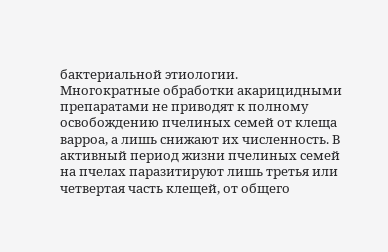бактериальной этиологии.
Многократные обработки акарицидными препаратами не приводят к полному освобождению пчелиных семей от клеща варроа, а лишь снижают их численность. В активный период жизни пчелиных семей на пчелах паразитируют лишь третья или четвертая часть клещей, от общего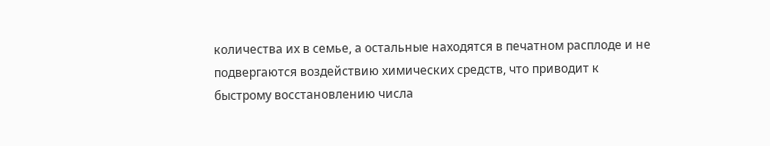количества их в семье, а остальные находятся в печатном расплоде и не подвергаются воздействию химических средств, что приводит к быстрому восстановлению числа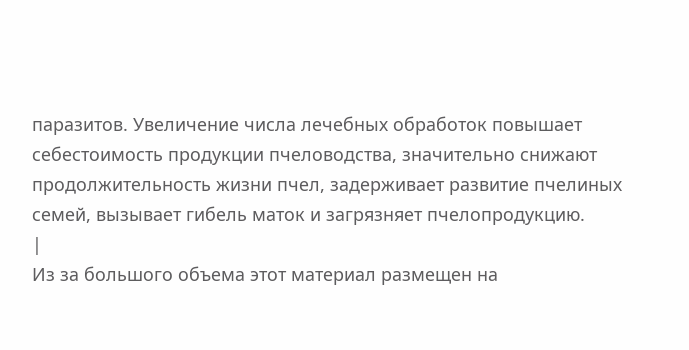паразитов. Увеличение числа лечебных обработок повышает себестоимость продукции пчеловодства, значительно снижают продолжительность жизни пчел, задерживает развитие пчелиных семей, вызывает гибель маток и загрязняет пчелопродукцию.
|
Из за большого объема этот материал размещен на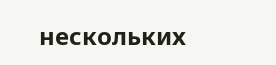нескольких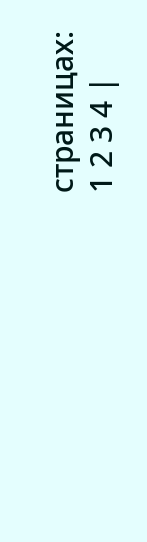страницах:
1 2 3 4 |